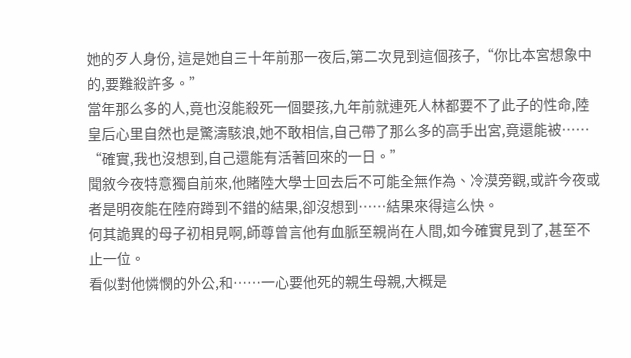她的歹人身份, 這是她自三十年前那一夜后,第二次見到這個孩子,“你比本宮想象中的,要難殺許多。”
當年那么多的人,竟也沒能殺死一個嬰孩,九年前就連死人林都要不了此子的性命,陸皇后心里自然也是驚濤駭浪,她不敢相信,自己帶了那么多的高手出宮,竟還能被……
“確實,我也沒想到,自己還能有活著回來的一日。”
聞敘今夜特意獨自前來,他賭陸大學士回去后不可能全無作為、冷漠旁觀,或許今夜或者是明夜能在陸府蹲到不錯的結果,卻沒想到……結果來得這么快。
何其詭異的母子初相見啊,師尊曾言他有血脈至親尚在人間,如今確實見到了,甚至不止一位。
看似對他憐憫的外公,和……一心要他死的親生母親,大概是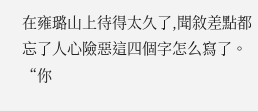在雍璐山上待得太久了,聞敘差點都忘了人心險惡這四個字怎么寫了。
“你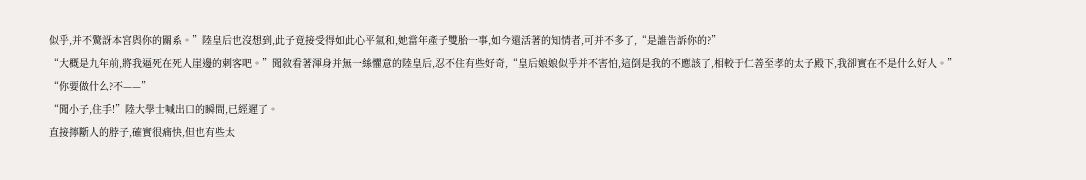似乎,并不驚訝本宮與你的關系。”陸皇后也沒想到,此子竟接受得如此心平氣和,她當年產子雙胎一事,如今還活著的知情者,可并不多了,“是誰告訴你的?”
“大概是九年前,將我逼死在死人崖邊的刺客吧。”聞敘看著渾身并無一絲懼意的陸皇后,忍不住有些好奇,“皇后娘娘似乎并不害怕,這倒是我的不應該了,相較于仁善至孝的太子殿下,我卻實在不是什么好人。”
“你要做什么?不——”
“聞小子,住手!”陸大學士喊出口的瞬間,已經遲了。
直接擰斷人的脖子,確實很痛快,但也有些太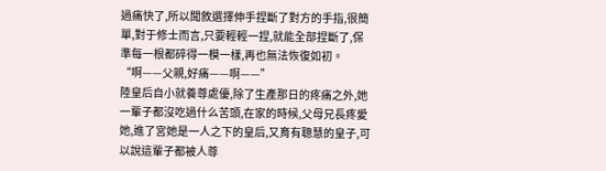過痛快了,所以聞敘選擇伸手捏斷了對方的手指,很簡單,對于修士而言,只要輕輕一捏,就能全部捏斷了,保準每一根都碎得一模一樣,再也無法恢復如初。
“啊——父親,好痛——啊——”
陸皇后自小就養尊處優,除了生產那日的疼痛之外,她一輩子都沒吃過什么苦頭,在家的時候,父母兄長疼愛她,進了宮她是一人之下的皇后,又育有聰慧的皇子,可以說這輩子都被人尊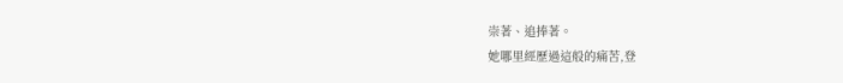崇著、追捧著。
她哪里經歷過這般的痛苦,登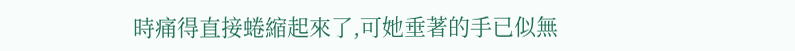時痛得直接蜷縮起來了,可她垂著的手已似無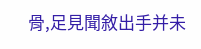骨,足見聞敘出手并未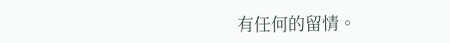有任何的留情。